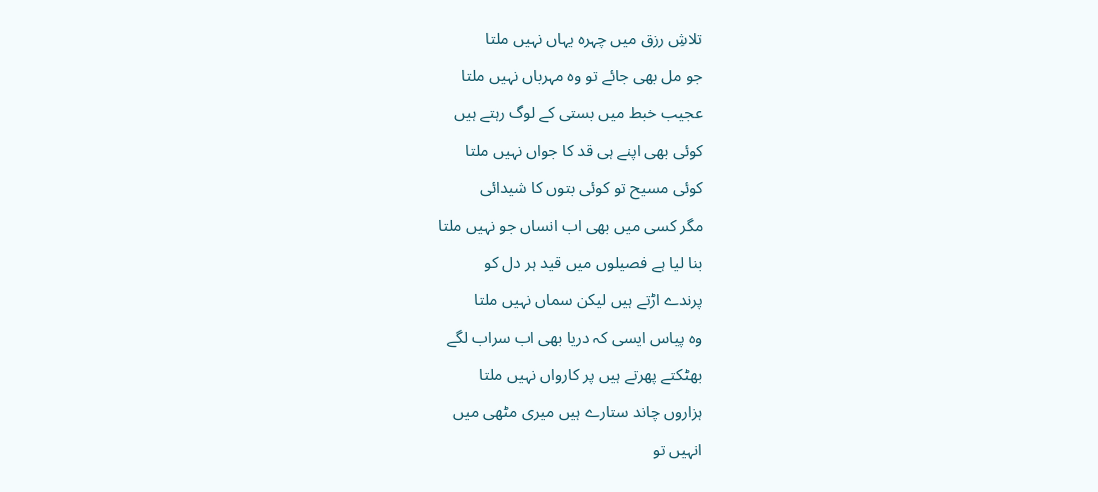تلاشِ رزق میں چہرہ یہاں نہیں ملتا
جو مل بھی جائے تو وہ مہرباں نہیں ملتا
عجیب خبط میں بستی کے لوگ رہتے ہیں
کوئی بھی اپنے ہی قد کا جواں نہیں ملتا
کوئی مسیح تو کوئی بتوں کا شیدائی
مگر کسی میں بھی اب انساں جو نہیں ملتا
بنا لیا ہے فصیلوں میں قید ہر دل کو
پرندے اڑتے ہیں لیکن سماں نہیں ملتا
وہ پیاس ایسی کہ دریا بھی اب سراب لگے
بھٹکتے پھرتے ہیں پر کارواں نہیں ملتا
ہزاروں چاند ستارے ہیں میری مٹھی میں
انہیں تو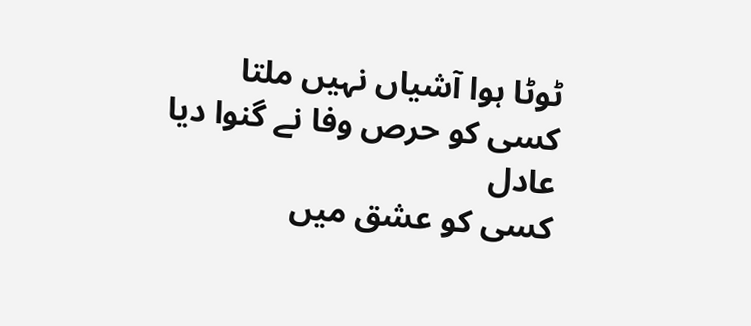ٹوٹا ہوا آشیاں نہیں ملتا
کسی کو حرص وفا نے گنوا دیا عادل
کسی کو عشق میں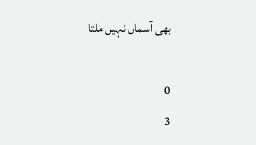بھی آسماں نہیں ملتا

0
3